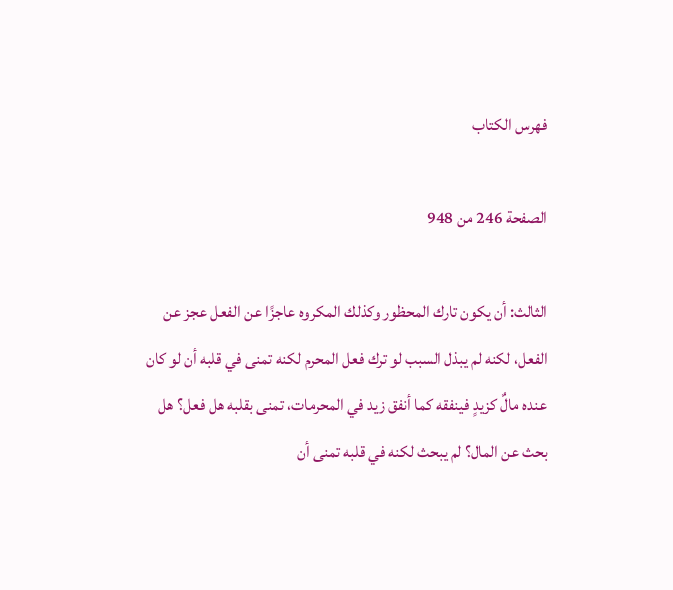فهرس الكتاب

الصفحة 246 من 948

الثالث: أن يكون تارك المحظور وكذلك المكروه عاجزًا عن الفعل عجز عن الفعل، لكنه لم يبذل السبب لو ترك فعل المحرم لكنه تمنى في قلبه أن لو كان عنده مالٌ كزيدٍ فينفقه كما أنفق زيد في المحرمات، تمنى بقلبه هل فعل؟ هل بحث عن المال؟ لم يبحث لكنه في قلبه تمنى أن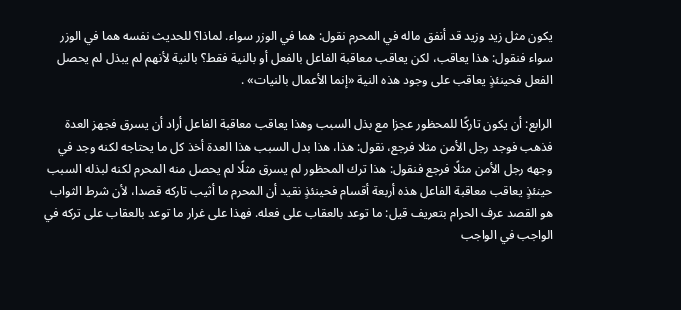يكون مثل زيد وزيد قد أنفق ماله في المحرم نقول: هما في الوزر سواء. لماذا؟ للحديث نفسه هما في الوزر سواء فنقول: هذا يعاقب، لكن يعاقب معاقبة الفاعل بالفعل أو بالنية فقط؟ بالنية لأنهم لم يبذل لم يحصل الفعل فحينئذٍ يعاقب على وجود هذه النية «إنما الأعمال بالنيات» .

الرابع: أن يكون تاركًا للمحظور عجزا مع بذل السبب وهذا يعاقب معاقبة الفاعل أراد أن يسرق فجهز العدة فذهب فوجد رجل الأمن مثلا فرجع، نقول: هذا، هذا بدل السبب هذا العدة أخذ كل ما يحتاجه لكنه وجد في وجهه رجل الأمن مثلًا فرجع فنقول: هذا ترك المحظور لم يسرق مثلًا لم يحصل منه المحرم لكنه لبذله السبب حينئذٍ يعاقب معاقبة الفاعل هذه أربعة أقسام فحينئذٍ نقيد أن المحرم ما أثيب تاركه قصدا، لأن شرط الثواب هو القصد عرف الحرام بتعريف قيل: ما توعد بالعقاب على فعله. فهذا على غرار ما توعد بالعقاب على تركه في الواجب في الواجب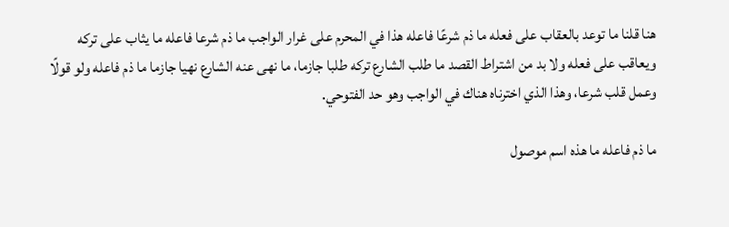هنا قلنا ما توعد بالعقاب على فعله ما ذم شرعًا فاعله هذا في المحرم على غرار الواجب ما ذم شرعا فاعله ما يثاب على تركه ويعاقب على فعله ولا بد من اشتراط القصد ما طلب الشارع تركه طلبا جازما، ما نهى عنه الشارع نهيا جازما ما ذم فاعله ولو قولًا وعمل قلب شرعا، وهذا الذي اخترناه هناك في الواجب وهو حد الفتوحي.

ما ذم فاعله ما هذه اسم موصول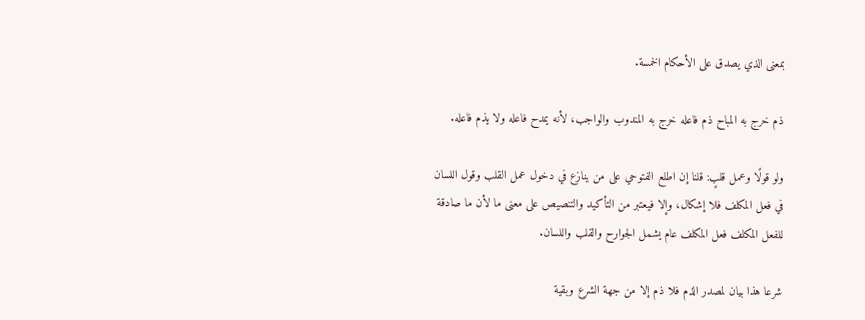بمعنى الذي يصدق على الأحكام الخمسة.

ذم خرج به المباح ذم فاعله خرج به المندوب والواجب، لأنه يمدح فاعله ولا يذم فاعله.

ولو قولًا وعمل قلبٍ: قلنا إن اطلع الفتوحي على من ينازع في دخول عمل القلب وقول اللسان في فعل المكلف فلا إشكال، وإلا فيعتبر من التأكيد والتنصيص على معنى ما لأن ما صادقة للفعل المكلف فعل المكلف عام يشمل الجوارح والقلب واللسان.

شرعا هذا بيان لمصدر الذم فلا ذم إلا من جهة الشرع وبقية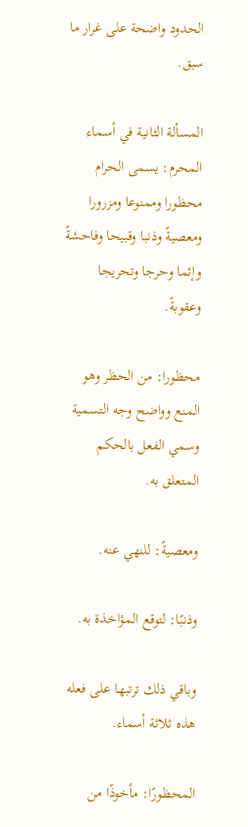الحدود واضحة على غرار ما سبق.

المسألة الثانية في أسماء المحرم: يسمى الحرام محظورا وممنوعا ومزرورا ومعصيةً وذنبا وقبيحا وفاحشةً وإثما وحرجا وتحريجا وعقوبةً.

محظورا: من الحظر وهو المنع وواضح وجه التسمية وسمي الفعل بالحكم المتعلق به.

ومعصيةً: للنهي عنه.

وذنبًا: لتوقع المؤاخذة به.

وباقي ذلك ترتبها على فعله هذه ثلاثة أسماء.

المحظورًا: مأخوذًا من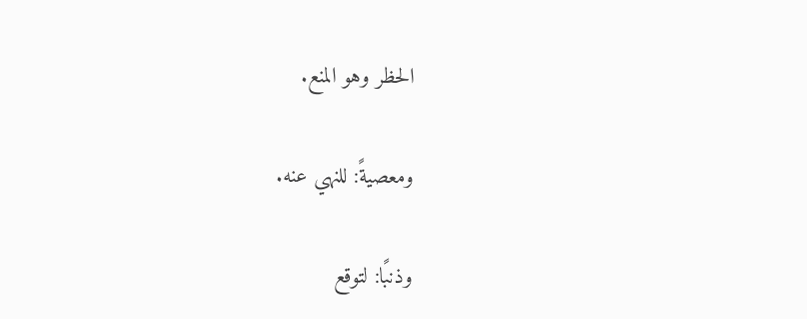الحظر وهو المنع.

ومعصيةً: للنهي عنه.

وذنبًا: لتوقع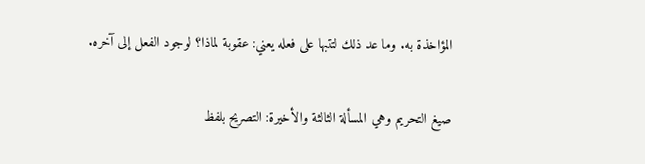المؤاخذة به. وما عد ذلك لتتبها على فعله يعني: عقوبة لماذا؟ لوجود الفعل إلى آخره.

صيغ التحريم وهي المسألة الثالثة والأخيرة: التصريح بلفظ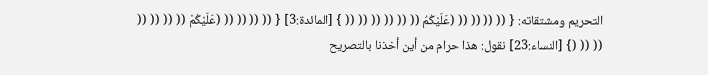التحريم ومشتقاته: { (( (( (( (( (عَلَيْكُمُ (( (( (( (( (( (( } [المائدة:3] { (( (( (( (( (عَلَيْكُمْ (( (( (( (( (( (( (} [النساء:23] نقول: هذا حرام من أين أخذنا بالتصريح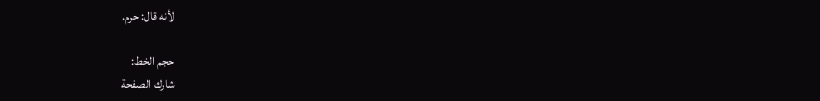لأنه قال: حرم.

حجم الخط:
شارك الصفحة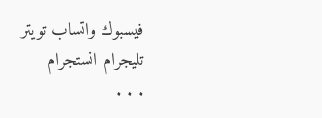فيسبوك واتساب تويتر تليجرام انستجرام
. . .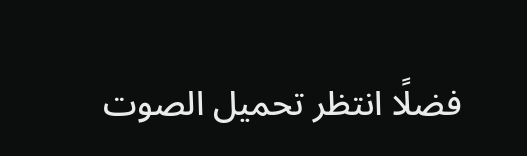فضلًا انتظر تحميل الصوت